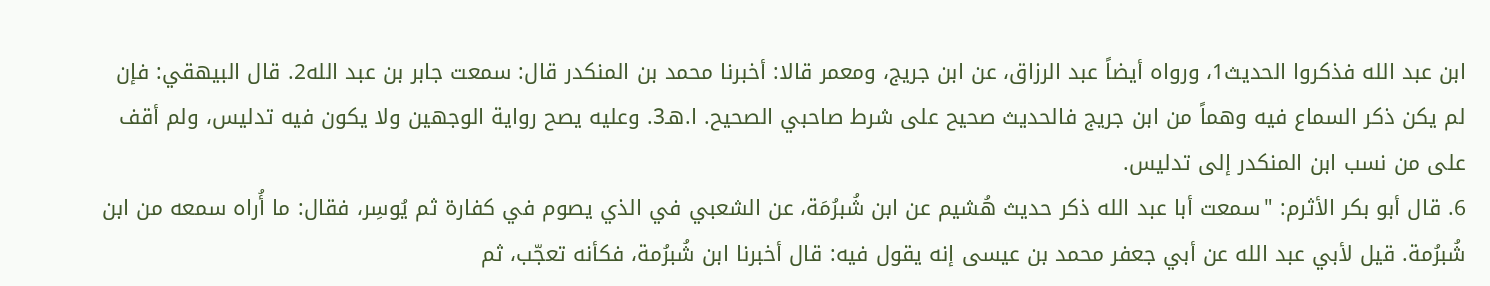ابن عبد الله فذكروا الحديث1، ورواه أيضاً عبد الرزاق، عن ابن جريج، ومعمر قالا: أخبرنا محمد بن المنكدر قال: سمعت جابر بن عبد الله2. قال البيهقي: فإن لم يكن ذكر السماع فيه وهماً من ابن جريج فالحديث صحيح على شرط صاحبي الصحيح. ا.هـ3. وعليه يصح رواية الوجهين ولا يكون فيه تدليس، ولم أقف على من نسب ابن المنكدر إلى تدليس.
6. قال أبو بكر الأثرم: "سمعت أبا عبد الله ذكر حديث هُشيم عن ابن شُبرُمَة، عن الشعبي في الذي يصوم في كفارة ثم يُوسِر، فقال: ما أُراه سمعه من ابن شُبرُمة. قيل لأبي عبد الله عن أبي جعفر محمد بن عيسى إنه يقول فيه: قال أخبرنا ابن شُبرُمة، فكأنه تعجّب، ثم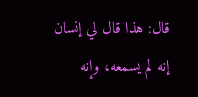قال: هذا قال لي إنسان إنه لم يسمعه، وإنه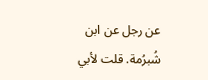عن رجل عن ابن شُبرُمة. قلت لأبي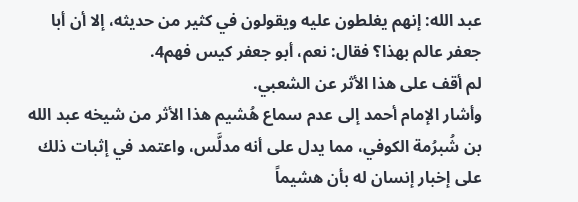عبد الله: إنهم يغلطون عليه ويقولون في كثير من حديثه، إلا أن أبا جعفر عالم بهذا؟ فقال: نعم، أبو جعفر كيس فهم4.
لم أقف على هذا الأثر عن الشعبي.
وأشار الإمام أحمد إلى عدم سماع هُشيم هذا الأثر من شيخه عبد الله بن شُبرُمة الكوفي، مما يدل على أنه مدلَّس، واعتمد في إثبات ذلك على إخبار إنسان له بأن هشيماً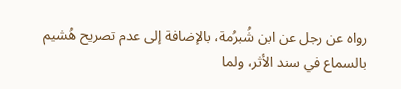رواه عن رجل عن ابن شُبرُمة، بالإضافة إلى عدم تصريح هُشيم بالسماع في سند الأثر، ولما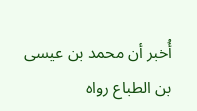أُخبر أن محمد بن عيسى بن الطباع رواه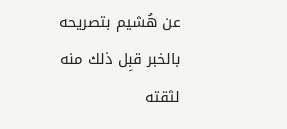عن هُشيم بتصريحه بالخبر قبِل ذلك منه لثقته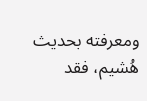ومعرفته بحديث هُشيم، فقد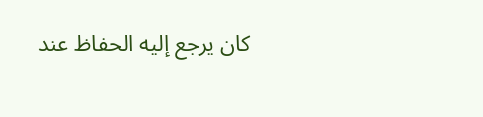كان يرجع إليه الحفاظ عند